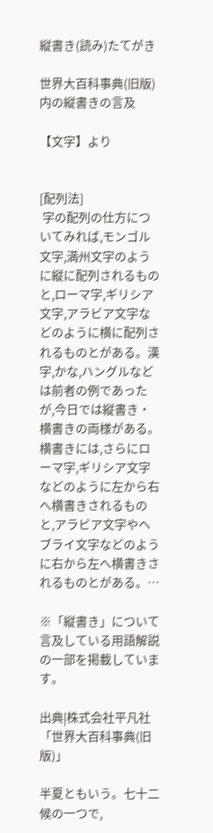縦書き(読み)たてがき

世界大百科事典(旧版)内の縦書きの言及

【文字】より


[配列法]
 字の配列の仕方についてみれば,モンゴル文字,満州文字のように縦に配列されるものと,ローマ字,ギリシア文字,アラビア文字などのように横に配列されるものとがある。漢字,かな,ハングルなどは前者の例であったが,今日では縦書き・横書きの両様がある。横書きには,さらにローマ字,ギリシア文字などのように左から右へ横書きされるものと,アラビア文字やヘブライ文字などのように右から左へ横書きされるものとがある。…

※「縦書き」について言及している用語解説の一部を掲載しています。

出典|株式会社平凡社「世界大百科事典(旧版)」

半夏ともいう。七十二候の一つで,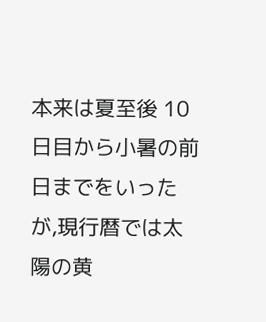本来は夏至後 10日目から小暑の前日までをいったが,現行暦では太陽の黄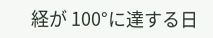経が 100°に達する日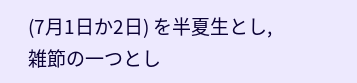(7月1日か2日) を半夏生とし,雑節の一つとし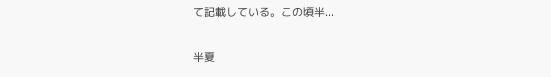て記載している。この頃半...

半夏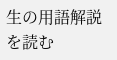生の用語解説を読む